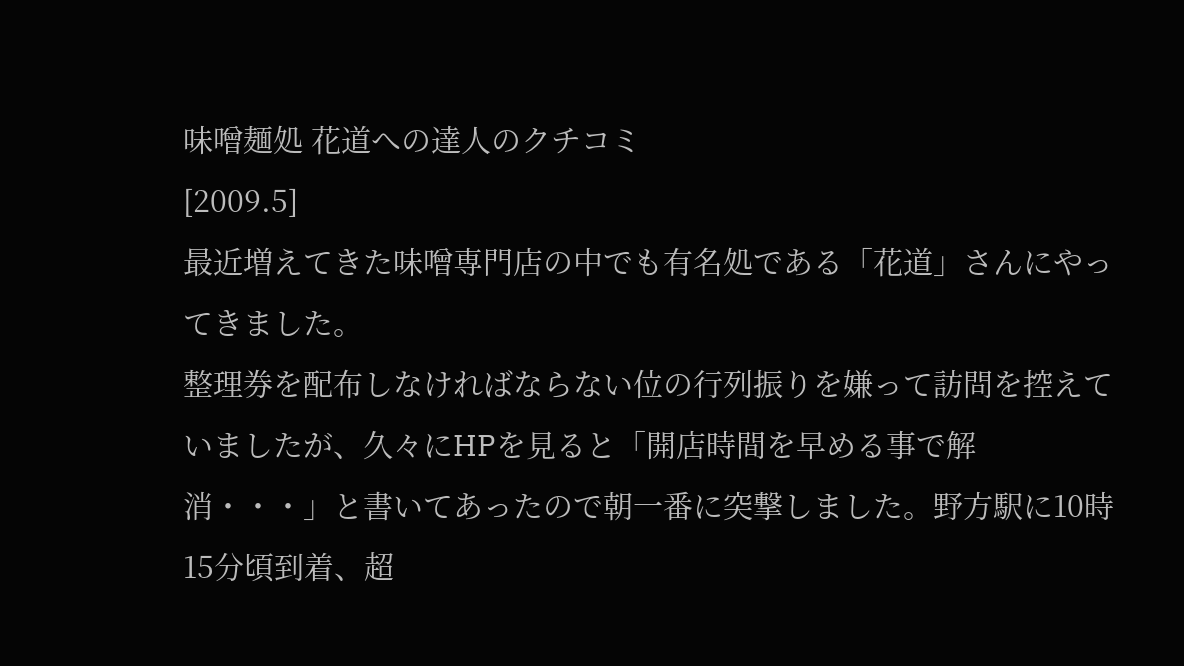味噌麺処 花道への達人のクチコミ
[2009.5]
最近増えてきた味噌専門店の中でも有名処である「花道」さんにやってきました。
整理券を配布しなければならない位の行列振りを嫌って訪問を控えていましたが、久々にHPを見ると「開店時間を早める事で解消・・・」と書いてあったので朝一番に突撃しました。野方駅に10時15分頃到着、超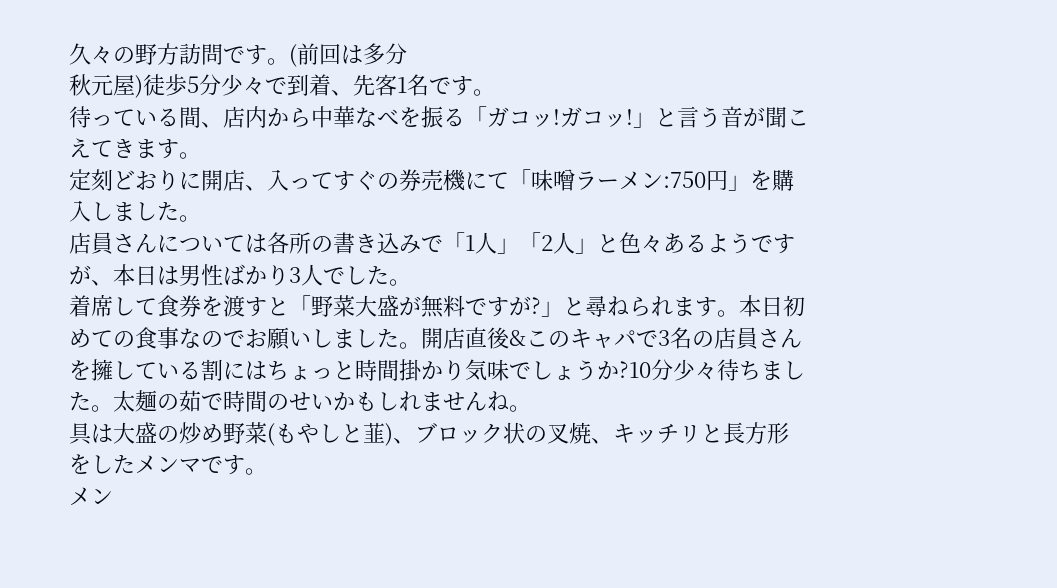久々の野方訪問です。(前回は多分
秋元屋)徒歩5分少々で到着、先客1名です。
待っている間、店内から中華なべを振る「ガコッ!ガコッ!」と言う音が聞こえてきます。
定刻どおりに開店、入ってすぐの券売機にて「味噌ラーメン:750円」を購入しました。
店員さんについては各所の書き込みで「1人」「2人」と色々あるようですが、本日は男性ばかり3人でした。
着席して食券を渡すと「野菜大盛が無料ですが?」と尋ねられます。本日初めての食事なのでお願いしました。開店直後&このキャパで3名の店員さんを擁している割にはちょっと時間掛かり気味でしょうか?10分少々待ちました。太麺の茹で時間のせいかもしれませんね。
具は大盛の炒め野菜(もやしと韮)、ブロック状の叉焼、キッチリと長方形をしたメンマです。
メン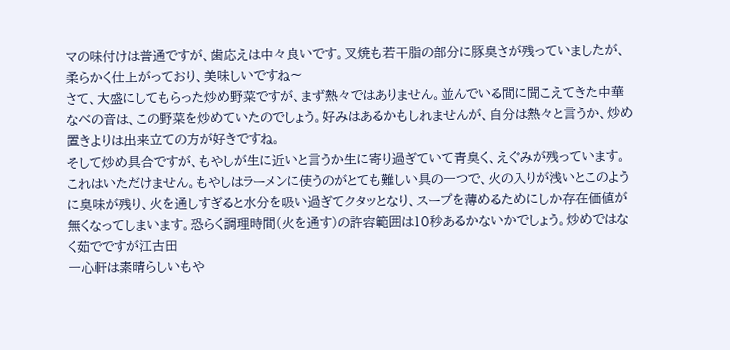マの味付けは普通ですが、歯応えは中々良いです。叉焼も若干脂の部分に豚臭さが残っていましたが、柔らかく仕上がっており、美味しいですね〜
さて、大盛にしてもらった炒め野菜ですが、まず熱々ではありません。並んでいる間に聞こえてきた中華なべの音は、この野菜を炒めていたのでしょう。好みはあるかもしれませんが、自分は熱々と言うか、炒め置きよりは出来立ての方が好きですね。
そして炒め具合ですが、もやしが生に近いと言うか生に寄り過ぎていて青臭く、えぐみが残っています。これはいただけません。もやしはラーメンに使うのがとても難しい具の一つで、火の入りが浅いとこのように臭味が残り、火を通しすぎると水分を吸い過ぎてクタッとなり、スープを薄めるためにしか存在価値が無くなってしまいます。恐らく調理時間(火を通す)の許容範囲は10秒あるかないかでしょう。炒めではなく茹でですが江古田
一心軒は素晴らしいもや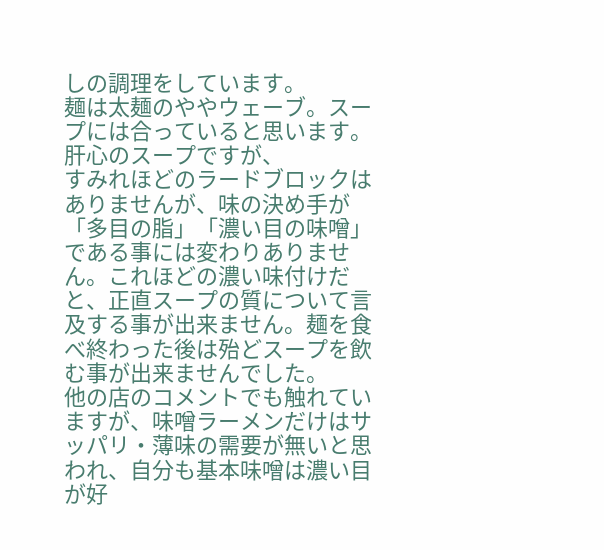しの調理をしています。
麺は太麺のややウェーブ。スープには合っていると思います。
肝心のスープですが、
すみれほどのラードブロックはありませんが、味の決め手が「多目の脂」「濃い目の味噌」である事には変わりありません。これほどの濃い味付けだと、正直スープの質について言及する事が出来ません。麺を食べ終わった後は殆どスープを飲む事が出来ませんでした。
他の店のコメントでも触れていますが、味噌ラーメンだけはサッパリ・薄味の需要が無いと思われ、自分も基本味噌は濃い目が好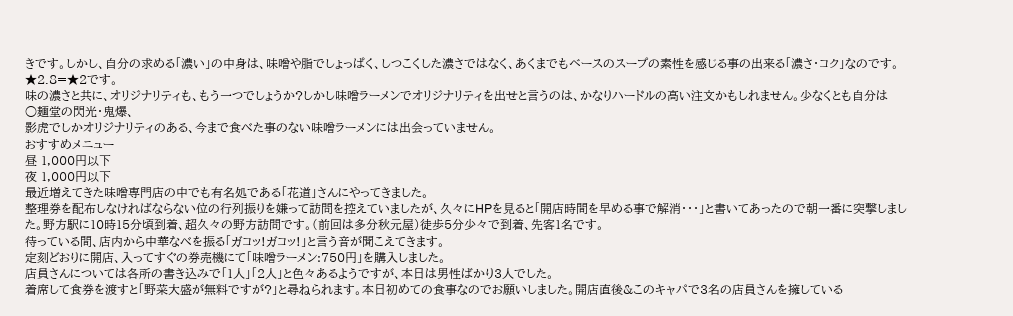きです。しかし、自分の求める「濃い」の中身は、味噌や脂でしょっぱく、しつこくした濃さではなく、あくまでもベースのスープの素性を感じる事の出来る「濃さ・コク」なのです。
★2.8=★2です。
味の濃さと共に、オリジナリティも、もう一つでしょうか?しかし味噌ラーメンでオリジナリティを出せと言うのは、かなりハードルの高い注文かもしれません。少なくとも自分は
○麺堂の閃光・鬼爆、
影虎でしかオリジナリティのある、今まで食べた事のない味噌ラーメンには出会っていません。
おすすめメニュー
昼 1,000円以下
夜 1,000円以下
最近増えてきた味噌専門店の中でも有名処である「花道」さんにやってきました。
整理券を配布しなければならない位の行列振りを嫌って訪問を控えていましたが、久々にHPを見ると「開店時間を早める事で解消・・・」と書いてあったので朝一番に突撃しました。野方駅に10時15分頃到着、超久々の野方訪問です。(前回は多分秋元屋)徒歩5分少々で到着、先客1名です。
待っている間、店内から中華なべを振る「ガコッ!ガコッ!」と言う音が聞こえてきます。
定刻どおりに開店、入ってすぐの券売機にて「味噌ラーメン:750円」を購入しました。
店員さんについては各所の書き込みで「1人」「2人」と色々あるようですが、本日は男性ばかり3人でした。
着席して食券を渡すと「野菜大盛が無料ですが?」と尋ねられます。本日初めての食事なのでお願いしました。開店直後&このキャパで3名の店員さんを擁している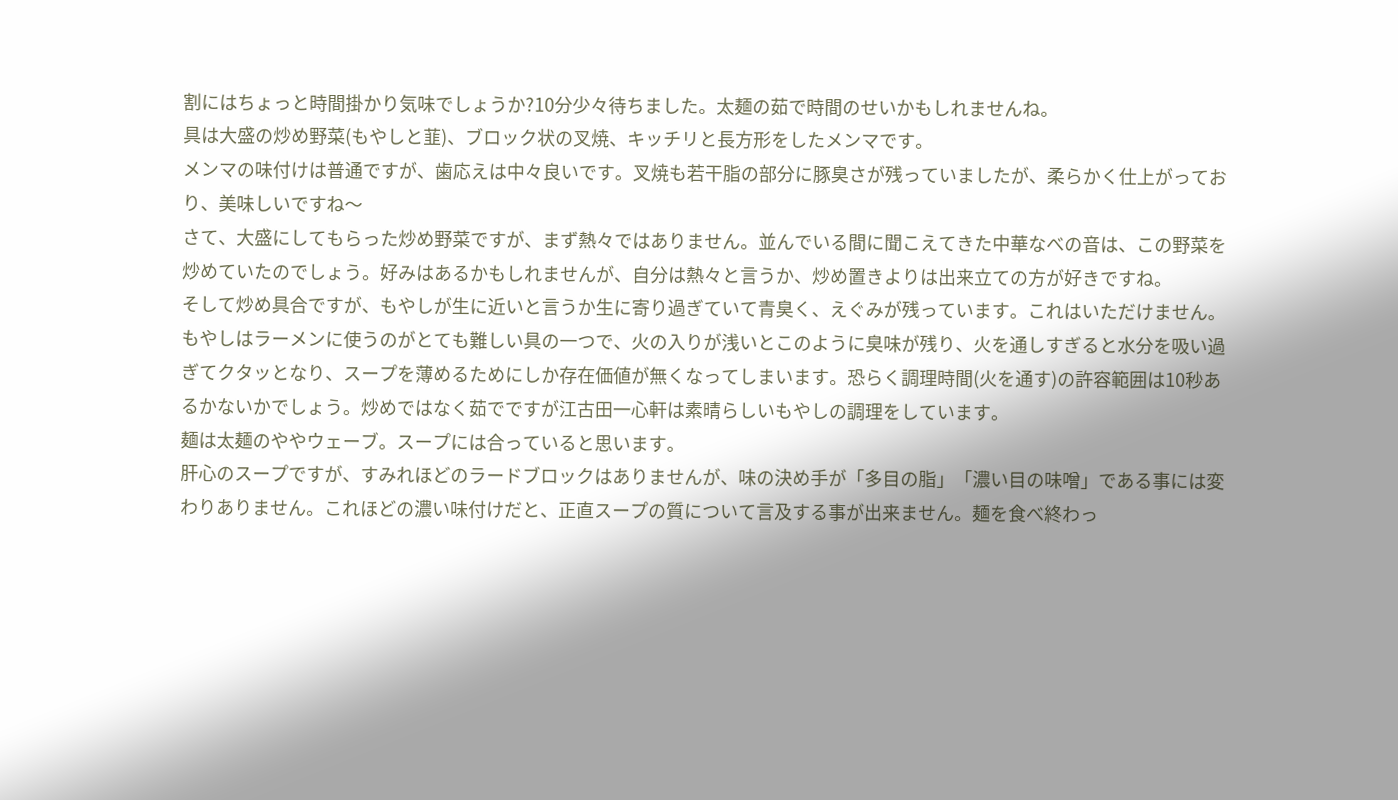割にはちょっと時間掛かり気味でしょうか?10分少々待ちました。太麺の茹で時間のせいかもしれませんね。
具は大盛の炒め野菜(もやしと韮)、ブロック状の叉焼、キッチリと長方形をしたメンマです。
メンマの味付けは普通ですが、歯応えは中々良いです。叉焼も若干脂の部分に豚臭さが残っていましたが、柔らかく仕上がっており、美味しいですね〜
さて、大盛にしてもらった炒め野菜ですが、まず熱々ではありません。並んでいる間に聞こえてきた中華なべの音は、この野菜を炒めていたのでしょう。好みはあるかもしれませんが、自分は熱々と言うか、炒め置きよりは出来立ての方が好きですね。
そして炒め具合ですが、もやしが生に近いと言うか生に寄り過ぎていて青臭く、えぐみが残っています。これはいただけません。もやしはラーメンに使うのがとても難しい具の一つで、火の入りが浅いとこのように臭味が残り、火を通しすぎると水分を吸い過ぎてクタッとなり、スープを薄めるためにしか存在価値が無くなってしまいます。恐らく調理時間(火を通す)の許容範囲は10秒あるかないかでしょう。炒めではなく茹でですが江古田一心軒は素晴らしいもやしの調理をしています。
麺は太麺のややウェーブ。スープには合っていると思います。
肝心のスープですが、すみれほどのラードブロックはありませんが、味の決め手が「多目の脂」「濃い目の味噌」である事には変わりありません。これほどの濃い味付けだと、正直スープの質について言及する事が出来ません。麺を食べ終わっ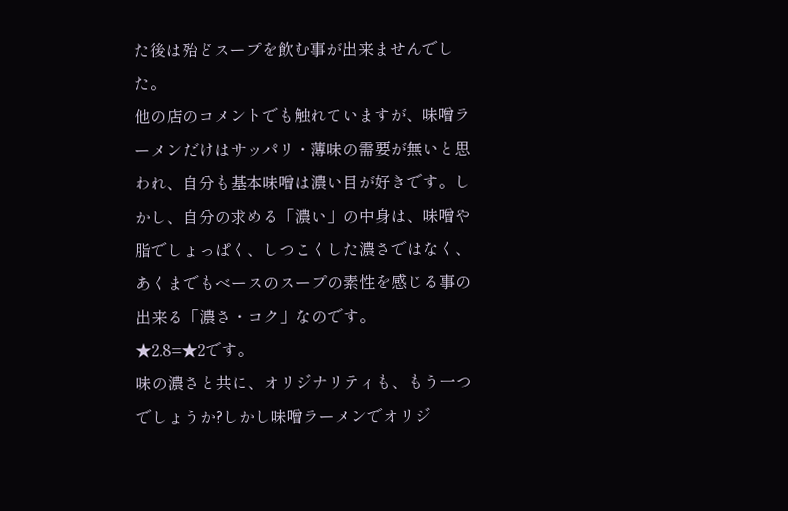た後は殆どスープを飲む事が出来ませんでした。
他の店のコメントでも触れていますが、味噌ラーメンだけはサッパリ・薄味の需要が無いと思われ、自分も基本味噌は濃い目が好きです。しかし、自分の求める「濃い」の中身は、味噌や脂でしょっぱく、しつこくした濃さではなく、あくまでもベースのスープの素性を感じる事の出来る「濃さ・コク」なのです。
★2.8=★2です。
味の濃さと共に、オリジナリティも、もう一つでしょうか?しかし味噌ラーメンでオリジ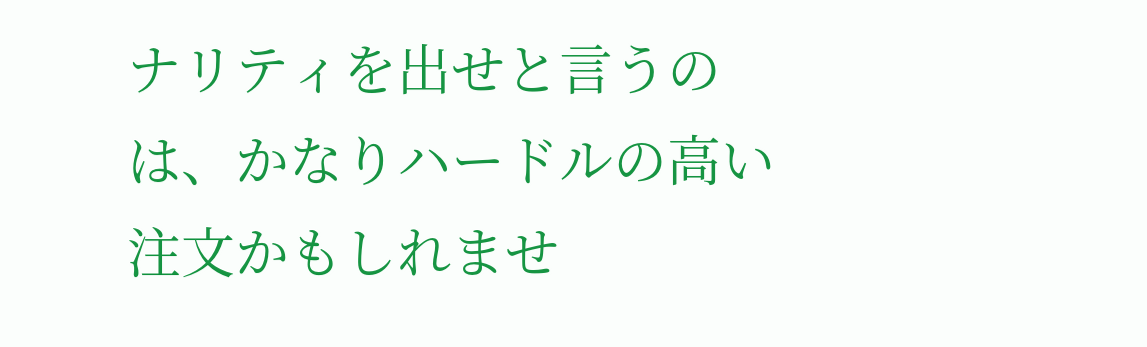ナリティを出せと言うのは、かなりハードルの高い注文かもしれませ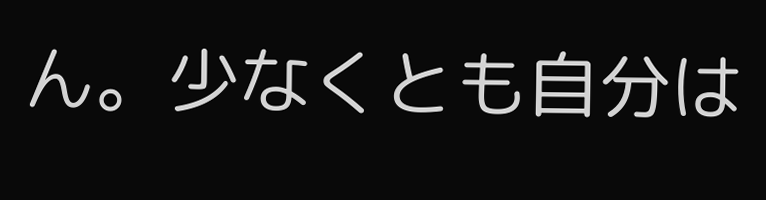ん。少なくとも自分は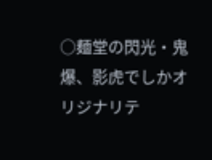○麺堂の閃光・鬼爆、影虎でしかオリジナリテ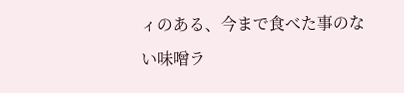ィのある、今まで食べた事のない味噌ラ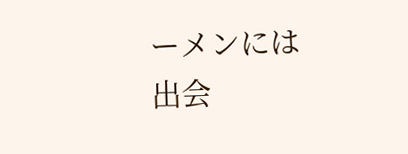ーメンには出会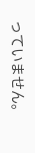っていません。